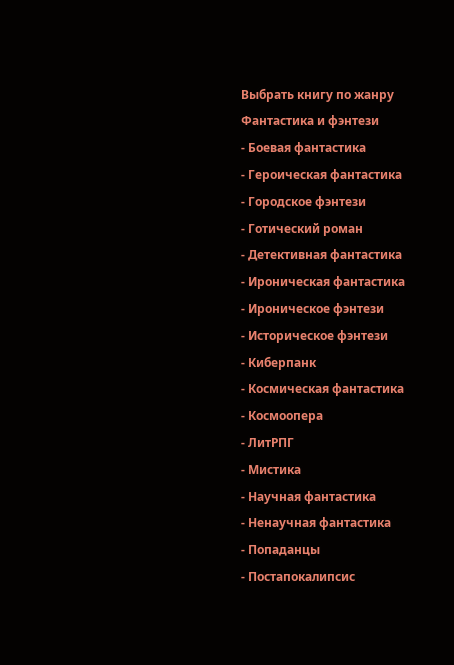Выбрать книгу по жанру
Фантастика и фэнтези
- Боевая фантастика
- Героическая фантастика
- Городское фэнтези
- Готический роман
- Детективная фантастика
- Ироническая фантастика
- Ироническое фэнтези
- Историческое фэнтези
- Киберпанк
- Космическая фантастика
- Космоопера
- ЛитРПГ
- Мистика
- Научная фантастика
- Ненаучная фантастика
- Попаданцы
- Постапокалипсис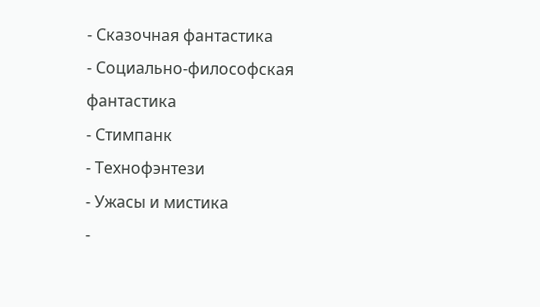- Сказочная фантастика
- Социально-философская фантастика
- Стимпанк
- Технофэнтези
- Ужасы и мистика
-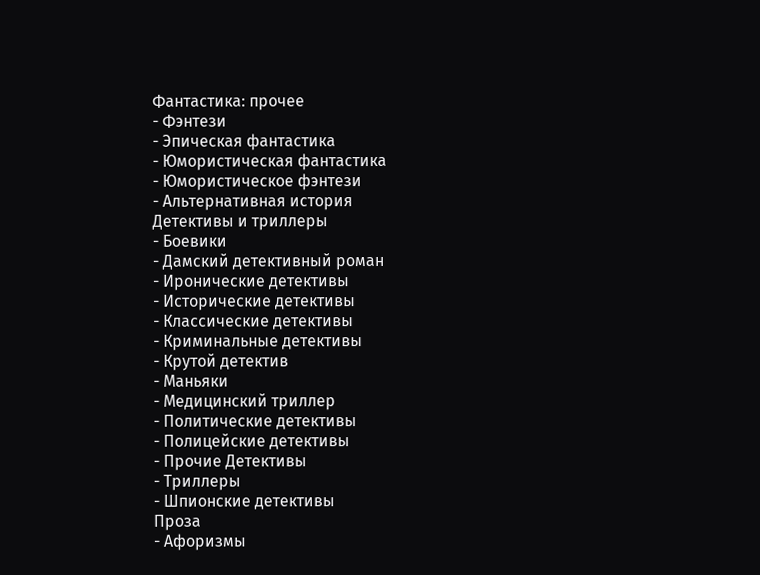Фантастика: прочее
- Фэнтези
- Эпическая фантастика
- Юмористическая фантастика
- Юмористическое фэнтези
- Альтернативная история
Детективы и триллеры
- Боевики
- Дамский детективный роман
- Иронические детективы
- Исторические детективы
- Классические детективы
- Криминальные детективы
- Крутой детектив
- Маньяки
- Медицинский триллер
- Политические детективы
- Полицейские детективы
- Прочие Детективы
- Триллеры
- Шпионские детективы
Проза
- Афоризмы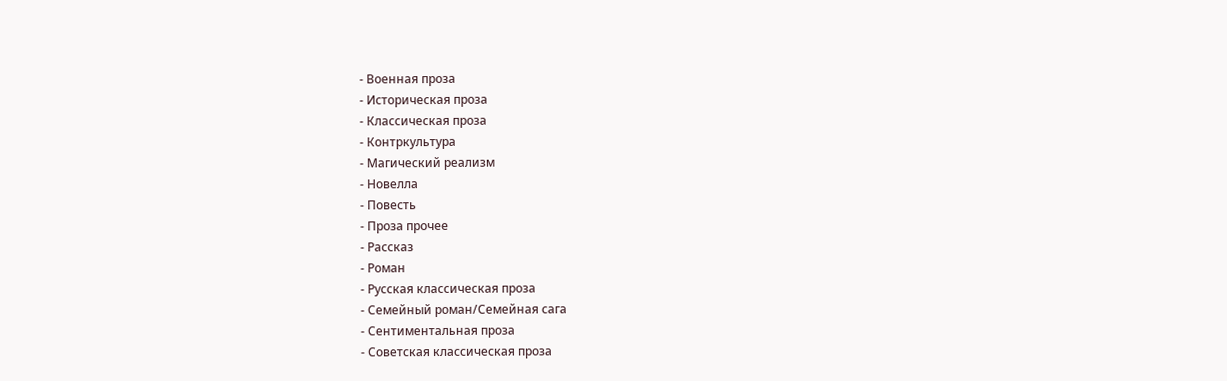- Военная проза
- Историческая проза
- Классическая проза
- Контркультура
- Магический реализм
- Новелла
- Повесть
- Проза прочее
- Рассказ
- Роман
- Русская классическая проза
- Семейный роман/Семейная сага
- Сентиментальная проза
- Советская классическая проза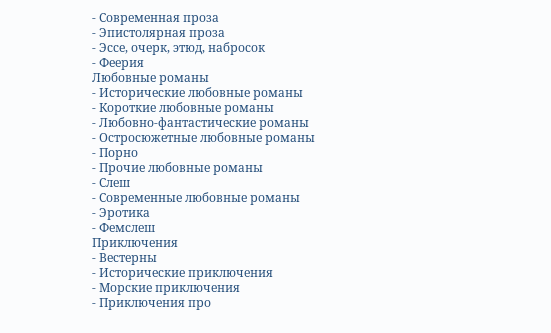- Современная проза
- Эпистолярная проза
- Эссе, очерк, этюд, набросок
- Феерия
Любовные романы
- Исторические любовные романы
- Короткие любовные романы
- Любовно-фантастические романы
- Остросюжетные любовные романы
- Порно
- Прочие любовные романы
- Слеш
- Современные любовные романы
- Эротика
- Фемслеш
Приключения
- Вестерны
- Исторические приключения
- Морские приключения
- Приключения про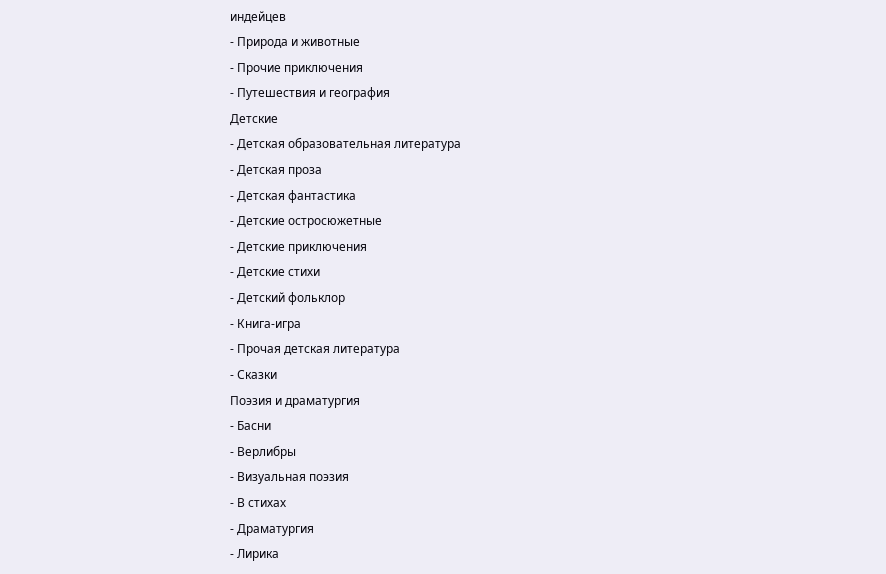индейцев
- Природа и животные
- Прочие приключения
- Путешествия и география
Детские
- Детская образовательная литература
- Детская проза
- Детская фантастика
- Детские остросюжетные
- Детские приключения
- Детские стихи
- Детский фольклор
- Книга-игра
- Прочая детская литература
- Сказки
Поэзия и драматургия
- Басни
- Верлибры
- Визуальная поэзия
- В стихах
- Драматургия
- Лирика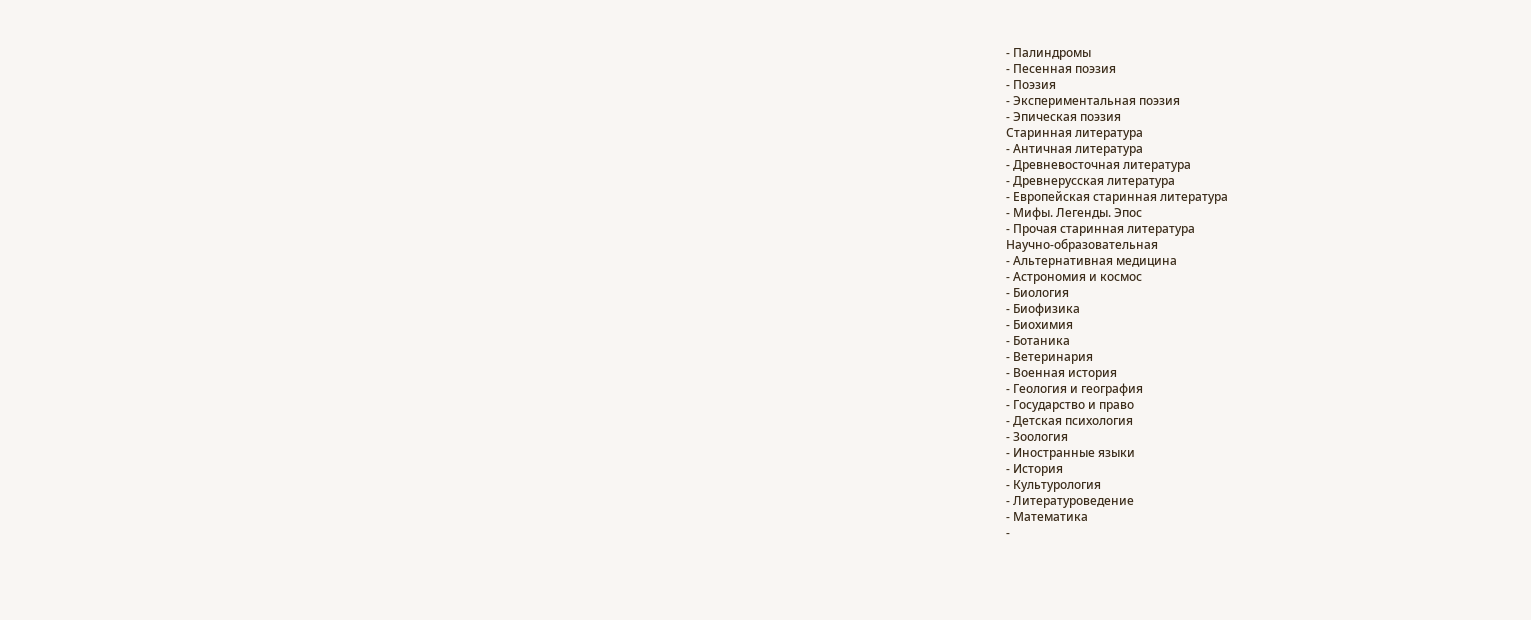- Палиндромы
- Песенная поэзия
- Поэзия
- Экспериментальная поэзия
- Эпическая поэзия
Старинная литература
- Античная литература
- Древневосточная литература
- Древнерусская литература
- Европейская старинная литература
- Мифы. Легенды. Эпос
- Прочая старинная литература
Научно-образовательная
- Альтернативная медицина
- Астрономия и космос
- Биология
- Биофизика
- Биохимия
- Ботаника
- Ветеринария
- Военная история
- Геология и география
- Государство и право
- Детская психология
- Зоология
- Иностранные языки
- История
- Культурология
- Литературоведение
- Математика
-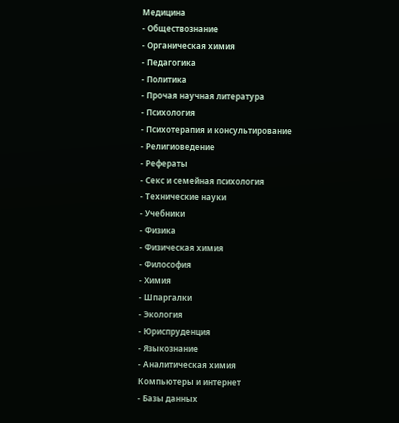Медицина
- Обществознание
- Органическая химия
- Педагогика
- Политика
- Прочая научная литература
- Психология
- Психотерапия и консультирование
- Религиоведение
- Рефераты
- Секс и семейная психология
- Технические науки
- Учебники
- Физика
- Физическая химия
- Философия
- Химия
- Шпаргалки
- Экология
- Юриспруденция
- Языкознание
- Аналитическая химия
Компьютеры и интернет
- Базы данных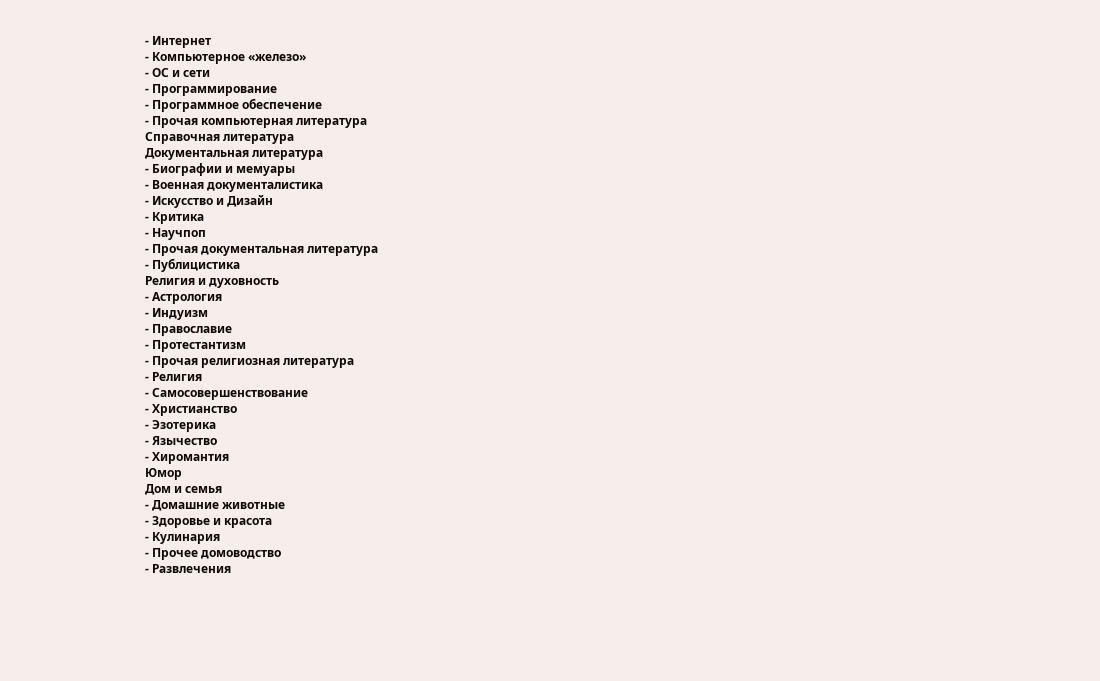- Интернет
- Компьютерное «железо»
- ОС и сети
- Программирование
- Программное обеспечение
- Прочая компьютерная литература
Справочная литература
Документальная литература
- Биографии и мемуары
- Военная документалистика
- Искусство и Дизайн
- Критика
- Научпоп
- Прочая документальная литература
- Публицистика
Религия и духовность
- Астрология
- Индуизм
- Православие
- Протестантизм
- Прочая религиозная литература
- Религия
- Самосовершенствование
- Христианство
- Эзотерика
- Язычество
- Хиромантия
Юмор
Дом и семья
- Домашние животные
- Здоровье и красота
- Кулинария
- Прочее домоводство
- Развлечения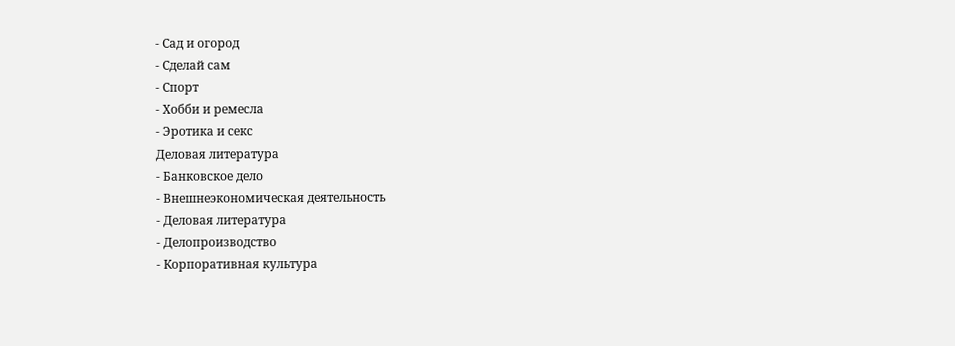- Сад и огород
- Сделай сам
- Спорт
- Хобби и ремесла
- Эротика и секс
Деловая литература
- Банковское дело
- Внешнеэкономическая деятельность
- Деловая литература
- Делопроизводство
- Корпоративная культура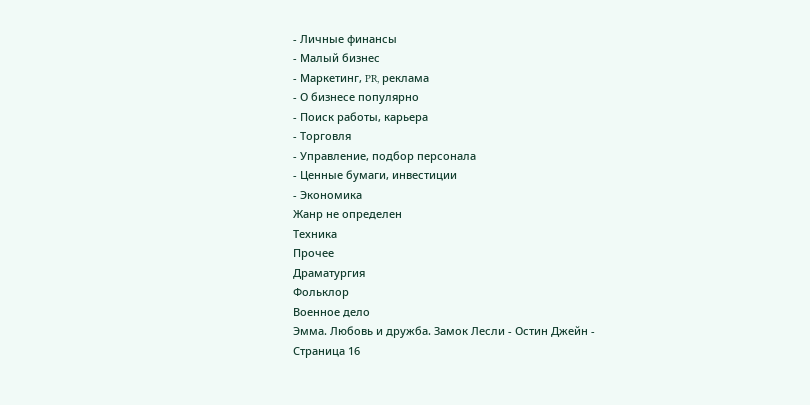- Личные финансы
- Малый бизнес
- Маркетинг, PR, реклама
- О бизнесе популярно
- Поиск работы, карьера
- Торговля
- Управление, подбор персонала
- Ценные бумаги, инвестиции
- Экономика
Жанр не определен
Техника
Прочее
Драматургия
Фольклор
Военное дело
Эмма. Любовь и дружба. Замок Лесли - Остин Джейн - Страница 16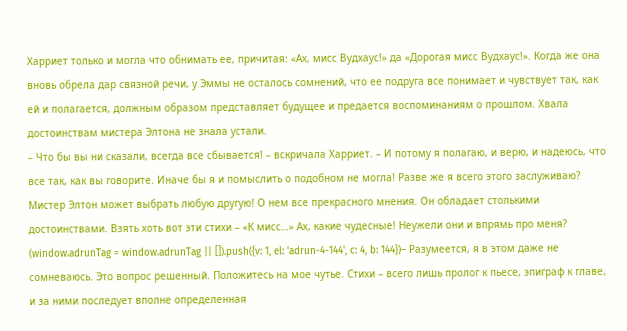Харриет только и могла что обнимать ее, причитая: «Ах, мисс Вудхаус!» да «Дорогая мисс Вудхаус!». Когда же она вновь обрела дар связной речи, у Эммы не осталось сомнений, что ее подруга все понимает и чувствует так, как ей и полагается, должным образом представляет будущее и предается воспоминаниям о прошлом. Хвала достоинствам мистера Элтона не знала устали.
– Что бы вы ни сказали, всегда все сбывается! – вскричала Харриет. – И потому я полагаю, и верю, и надеюсь, что все так, как вы говорите. Иначе бы я и помыслить о подобном не могла! Разве же я всего этого заслуживаю? Мистер Элтон может выбрать любую другую! О нем все прекрасного мнения. Он обладает столькими достоинствами. Взять хоть вот эти стихи – «К мисс…» Ах, какие чудесные! Неужели они и впрямь про меня?
(window.adrunTag = window.adrunTag || []).push({v: 1, el: 'adrun-4-144', c: 4, b: 144})– Разумеется, я в этом даже не сомневаюсь. Это вопрос решенный. Положитесь на мое чутье. Стихи – всего лишь пролог к пьесе, эпиграф к главе, и за ними последует вполне определенная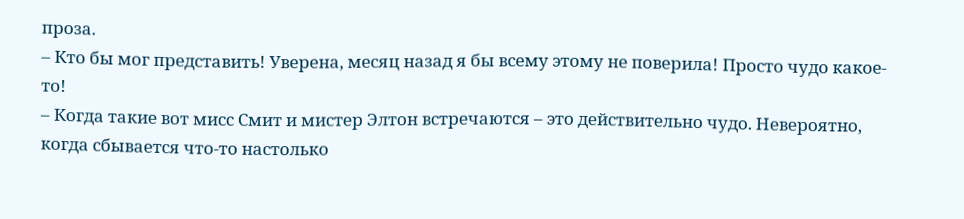проза.
– Кто бы мог представить! Уверена, месяц назад я бы всему этому не поверила! Просто чудо какое-то!
– Когда такие вот мисс Смит и мистер Элтон встречаются – это действительно чудо. Невероятно, когда сбывается что-то настолько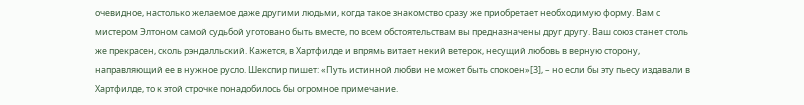очевидное, настолько желаемое даже другими людьми, когда такое знакомство сразу же приобретает необходимую форму. Вам с мистером Элтоном самой судьбой уготовано быть вместе, по всем обстоятельствам вы предназначены друг другу. Ваш союз станет столь же прекрасен, сколь рэндалльский. Кажется, в Хартфилде и впрямь витает некий ветерок, несущий любовь в верную сторону, направляющий ее в нужное русло. Шекспир пишет: «Путь истинной любви не может быть спокоен»[3], – но если бы эту пьесу издавали в Хартфилде, то к этой строчке понадобилось бы огромное примечание.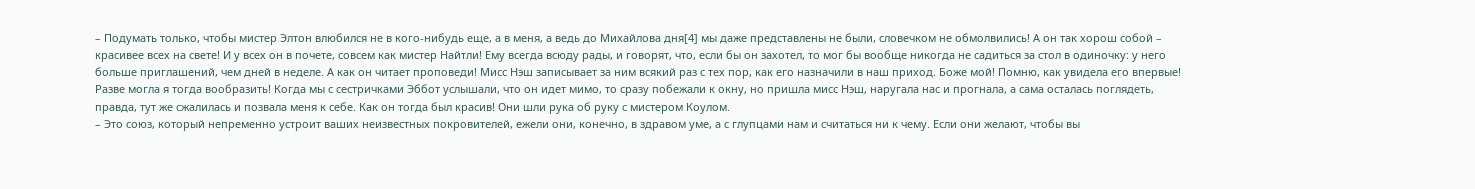– Подумать только, чтобы мистер Элтон влюбился не в кого-нибудь еще, а в меня, а ведь до Михайлова дня[4] мы даже представлены не были, словечком не обмолвились! А он так хорош собой – красивее всех на свете! И у всех он в почете, совсем как мистер Найтли! Ему всегда всюду рады, и говорят, что, если бы он захотел, то мог бы вообще никогда не садиться за стол в одиночку: у него больше приглашений, чем дней в неделе. А как он читает проповеди! Мисс Нэш записывает за ним всякий раз с тех пор, как его назначили в наш приход. Боже мой! Помню, как увидела его впервые! Разве могла я тогда вообразить! Когда мы с сестричками Эббот услышали, что он идет мимо, то сразу побежали к окну, но пришла мисс Нэш, наругала нас и прогнала, а сама осталась поглядеть, правда, тут же сжалилась и позвала меня к себе. Как он тогда был красив! Они шли рука об руку с мистером Коулом.
– Это союз, который непременно устроит ваших неизвестных покровителей, ежели они, конечно, в здравом уме, а с глупцами нам и считаться ни к чему. Если они желают, чтобы вы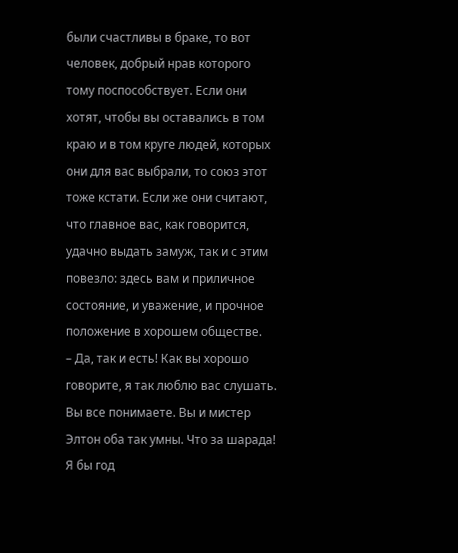были счастливы в браке, то вот человек, добрый нрав которого тому поспособствует. Если они хотят, чтобы вы оставались в том краю и в том круге людей, которых они для вас выбрали, то союз этот тоже кстати. Если же они считают, что главное вас, как говорится, удачно выдать замуж, так и с этим повезло: здесь вам и приличное состояние, и уважение, и прочное положение в хорошем обществе.
– Да, так и есть! Как вы хорошо говорите, я так люблю вас слушать. Вы все понимаете. Вы и мистер Элтон оба так умны. Что за шарада! Я бы год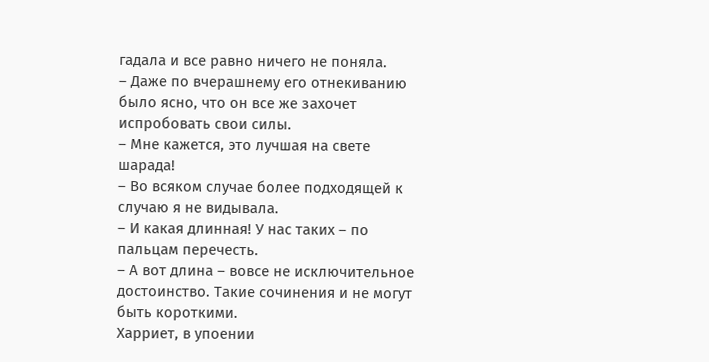гадала и все равно ничего не поняла.
– Даже по вчерашнему его отнекиванию было ясно, что он все же захочет испробовать свои силы.
– Мне кажется, это лучшая на свете шарада!
– Во всяком случае более подходящей к случаю я не видывала.
– И какая длинная! У нас таких – по пальцам перечесть.
– А вот длина – вовсе не исключительное достоинство. Такие сочинения и не могут быть короткими.
Харриет, в упоении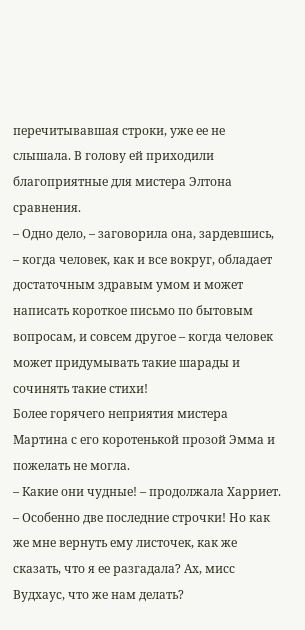перечитывавшая строки, уже ее не слышала. В голову ей приходили благоприятные для мистера Элтона сравнения.
– Одно дело, – заговорила она, зардевшись, – когда человек, как и все вокруг, обладает достаточным здравым умом и может написать короткое письмо по бытовым вопросам, и совсем другое – когда человек может придумывать такие шарады и сочинять такие стихи!
Более горячего неприятия мистера Мартина с его коротенькой прозой Эмма и пожелать не могла.
– Какие они чудные! – продолжала Харриет. – Особенно две последние строчки! Но как же мне вернуть ему листочек, как же сказать, что я ее разгадала? Ах, мисс Вудхаус, что же нам делать?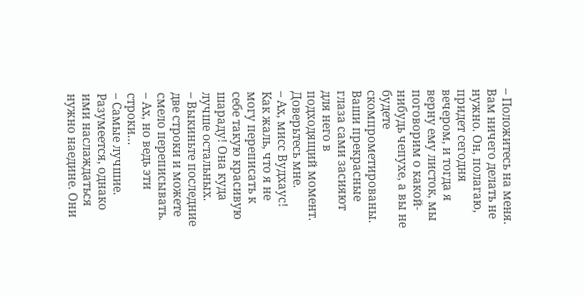– Положитесь на меня. Вам ничего делать не нужно. Он, полагаю, придет сегодня вечером, и тогда я верну ему листок, мы поговорим о какой-нибудь чепухе, а вы не будете скомпрометированы. Ваши прекрасные глаза сами засияют для него в подходящий момент. Доверьтесь мне.
– Ах, мисс Вудхаус! Как жаль, что я не могу переписать к себе такую красивую шараду! Она куда лучше остальных.
– Выкиньте последние две строки и можете смело переписывать.
– Ах, но ведь эти строки…
– Самые лучшие. Разумеется, однако ими наслаждаться нужно наедине. Они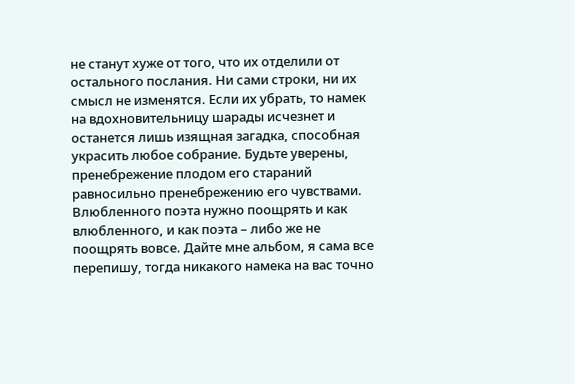не станут хуже от того, что их отделили от остального послания. Ни сами строки, ни их смысл не изменятся. Если их убрать, то намек на вдохновительницу шарады исчезнет и останется лишь изящная загадка, способная украсить любое собрание. Будьте уверены, пренебрежение плодом его стараний равносильно пренебрежению его чувствами. Влюбленного поэта нужно поощрять и как влюбленного, и как поэта – либо же не поощрять вовсе. Дайте мне альбом, я сама все перепишу, тогда никакого намека на вас точно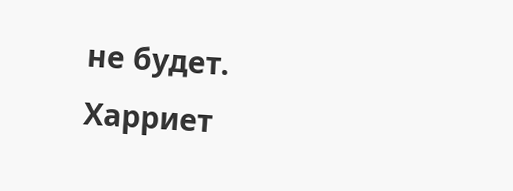не будет.
Харриет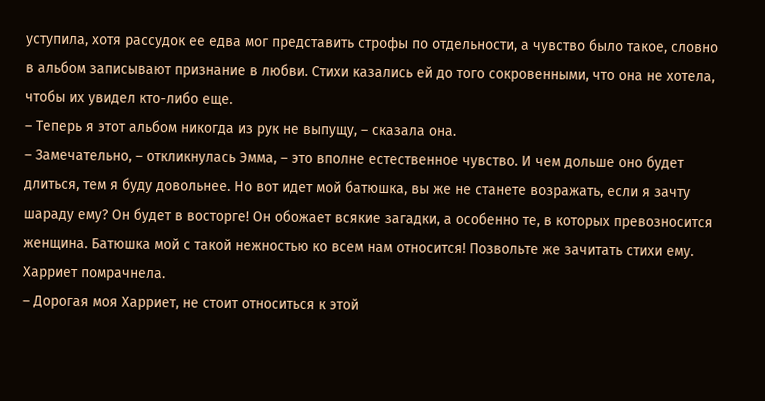уступила, хотя рассудок ее едва мог представить строфы по отдельности, а чувство было такое, словно в альбом записывают признание в любви. Стихи казались ей до того сокровенными, что она не хотела, чтобы их увидел кто-либо еще.
– Теперь я этот альбом никогда из рук не выпущу, – сказала она.
– Замечательно, – откликнулась Эмма, – это вполне естественное чувство. И чем дольше оно будет длиться, тем я буду довольнее. Но вот идет мой батюшка, вы же не станете возражать, если я зачту шараду ему? Он будет в восторге! Он обожает всякие загадки, а особенно те, в которых превозносится женщина. Батюшка мой с такой нежностью ко всем нам относится! Позвольте же зачитать стихи ему.
Харриет помрачнела.
– Дорогая моя Харриет, не стоит относиться к этой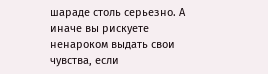шараде столь серьезно. А иначе вы рискуете ненароком выдать свои чувства, если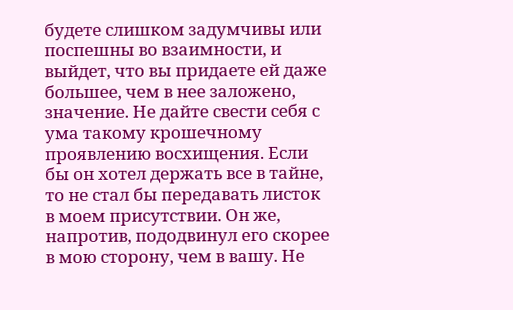будете слишком задумчивы или поспешны во взаимности, и выйдет, что вы придаете ей даже большее, чем в нее заложено, значение. Не дайте свести себя с ума такому крошечному проявлению восхищения. Если бы он хотел держать все в тайне, то не стал бы передавать листок в моем присутствии. Он же, напротив, пододвинул его скорее в мою сторону, чем в вашу. Не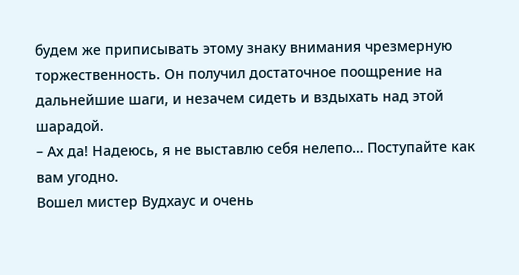будем же приписывать этому знаку внимания чрезмерную торжественность. Он получил достаточное поощрение на дальнейшие шаги, и незачем сидеть и вздыхать над этой шарадой.
– Ах да! Надеюсь, я не выставлю себя нелепо… Поступайте как вам угодно.
Вошел мистер Вудхаус и очень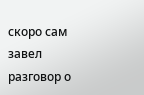скоро сам завел разговор о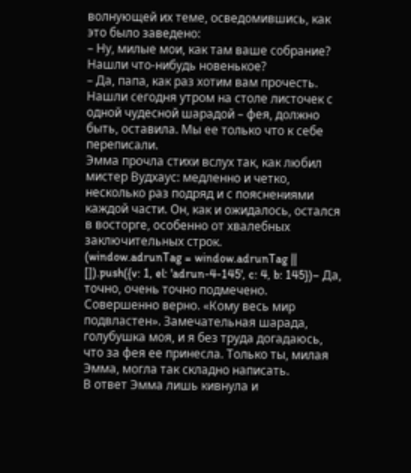волнующей их теме, осведомившись, как это было заведено:
– Ну, милые мои, как там ваше собрание? Нашли что-нибудь новенькое?
– Да, папа, как раз хотим вам прочесть. Нашли сегодня утром на столе листочек с одной чудесной шарадой – фея, должно быть, оставила. Мы ее только что к себе переписали.
Эмма прочла стихи вслух так, как любил мистер Вудхаус: медленно и четко, несколько раз подряд и с пояснениями каждой части. Он, как и ожидалось, остался в восторге, особенно от хвалебных заключительных строк.
(window.adrunTag = window.adrunTag || []).push({v: 1, el: 'adrun-4-145', c: 4, b: 145})– Да, точно, очень точно подмечено. Совершенно верно. «Кому весь мир подвластен». Замечательная шарада, голубушка моя, и я без труда догадаюсь, что за фея ее принесла. Только ты, милая Эмма, могла так складно написать.
В ответ Эмма лишь кивнула и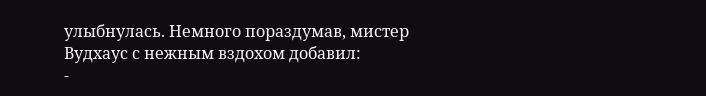улыбнулась. Немного пораздумав, мистер Вудхаус с нежным вздохом добавил:
-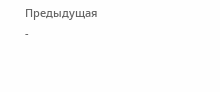Предыдущая
-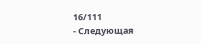16/111
- Следующая